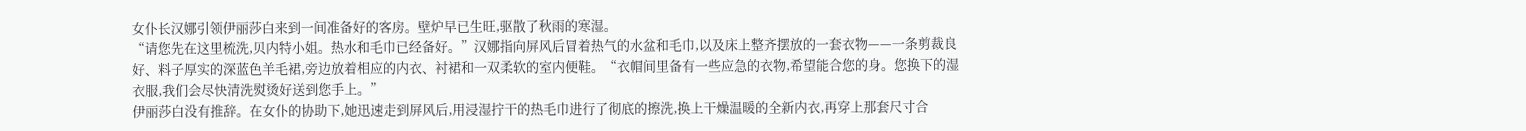女仆长汉娜引领伊丽莎白来到一间准备好的客房。壁炉早已生旺,驱散了秋雨的寒湿。
“请您先在这里梳洗,贝内特小姐。热水和毛巾已经备好。”汉娜指向屏风后冒着热气的水盆和毛巾,以及床上整齐摆放的一套衣物——一条剪裁良好、料子厚实的深蓝色羊毛裙,旁边放着相应的内衣、衬裙和一双柔软的室内便鞋。“衣帽间里备有一些应急的衣物,希望能合您的身。您换下的湿衣服,我们会尽快清洗熨烫好送到您手上。”
伊丽莎白没有推辞。在女仆的协助下,她迅速走到屏风后,用浸湿拧干的热毛巾进行了彻底的擦洗,换上干燥温暖的全新内衣,再穿上那套尺寸合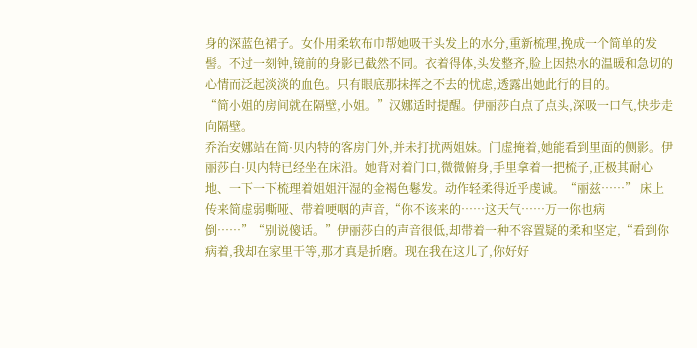身的深蓝色裙子。女仆用柔软布巾帮她吸干头发上的水分,重新梳理,挽成一个简单的发髻。不过一刻钟,镜前的身影已截然不同。衣着得体,头发整齐,脸上因热水的温暖和急切的心情而泛起淡淡的血色。只有眼底那抹挥之不去的忧虑,透露出她此行的目的。
“简小姐的房间就在隔壁,小姐。”汉娜适时提醒。伊丽莎白点了点头,深吸一口气,快步走向隔壁。
乔治安娜站在简·贝内特的客房门外,并未打扰两姐妹。门虚掩着,她能看到里面的侧影。伊丽莎白·贝内特已经坐在床沿。她背对着门口,微微俯身,手里拿着一把梳子,正极其耐心地、一下一下梳理着姐姐汗湿的金褐色鬈发。动作轻柔得近乎虔诚。“丽兹……” 床上传来简虚弱嘶哑、带着哽咽的声音,“你不该来的……这天气……万一你也病倒……”“别说傻话。”伊丽莎白的声音很低,却带着一种不容置疑的柔和坚定,“看到你病着,我却在家里干等,那才真是折磨。现在我在这儿了,你好好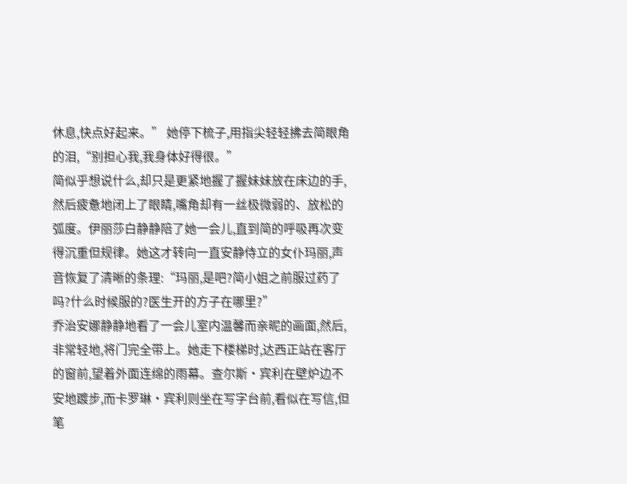休息,快点好起来。” 她停下梳子,用指尖轻轻拂去简眼角的泪,“别担心我,我身体好得很。”
简似乎想说什么,却只是更紧地握了握妹妹放在床边的手,然后疲惫地闭上了眼睛,嘴角却有一丝极微弱的、放松的弧度。伊丽莎白静静陪了她一会儿,直到简的呼吸再次变得沉重但规律。她这才转向一直安静侍立的女仆玛丽,声音恢复了清晰的条理:“玛丽,是吧?简小姐之前服过药了吗?什么时候服的?医生开的方子在哪里?”
乔治安娜静静地看了一会儿室内温馨而亲昵的画面,然后,非常轻地,将门完全带上。她走下楼梯时,达西正站在客厅的窗前,望着外面连绵的雨幕。查尔斯·宾利在壁炉边不安地踱步,而卡罗琳·宾利则坐在写字台前,看似在写信,但笔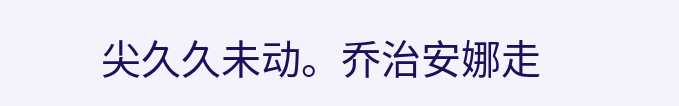尖久久未动。乔治安娜走